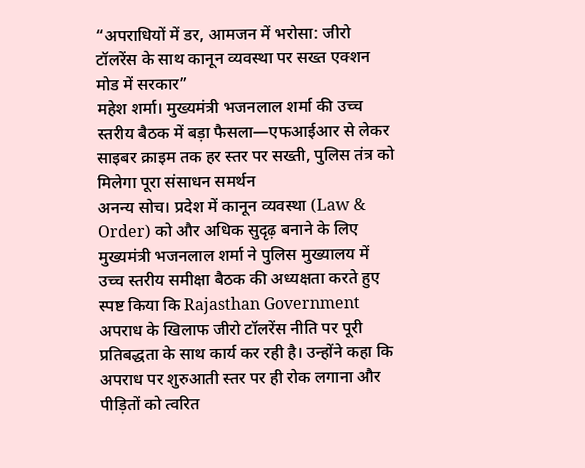“अपराधियों में डर, आमजन में भरोसा: जीरो टॉलरेंस के साथ कानून व्यवस्था पर सख्त एक्शन मोड में सरकार”
महेश शर्मा। मुख्यमंत्री भजनलाल शर्मा की उच्च स्तरीय बैठक में बड़ा फैसला—एफआईआर से लेकर साइबर क्राइम तक हर स्तर पर सख्ती, पुलिस तंत्र को मिलेगा पूरा संसाधन समर्थन
अनन्य सोच। प्रदेश में कानून व्यवस्था (Law & Order) को और अधिक सुदृढ़ बनाने के लिए मुख्यमंत्री भजनलाल शर्मा ने पुलिस मुख्यालय में उच्च स्तरीय समीक्षा बैठक की अध्यक्षता करते हुए स्पष्ट किया कि Rajasthan Government अपराध के खिलाफ जीरो टॉलरेंस नीति पर पूरी प्रतिबद्धता के साथ कार्य कर रही है। उन्होंने कहा कि अपराध पर शुरुआती स्तर पर ही रोक लगाना और पीड़ितों को त्वरित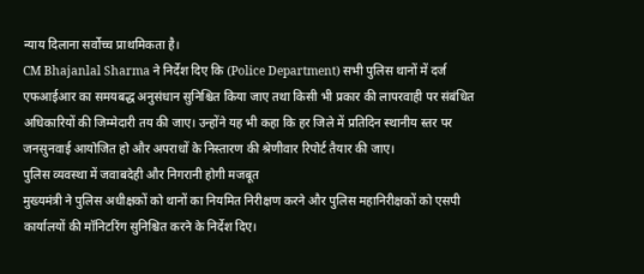न्याय दिलाना सर्वोच्च प्राथमिकता है।
CM Bhajanlal Sharma ने निर्देश दिए कि (Police Department) सभी पुलिस थानों में दर्ज एफआईआर का समयबद्ध अनुसंधान सुनिश्चित किया जाए तथा किसी भी प्रकार की लापरवाही पर संबंधित अधिकारियों की जिम्मेदारी तय की जाए। उन्होंने यह भी कहा कि हर जिले में प्रतिदिन स्थानीय स्तर पर जनसुनवाई आयोजित हो और अपराधों के निस्तारण की श्रेणीवार रिपोर्ट तैयार की जाए।
पुलिस व्यवस्था में जवाबदेही और निगरानी होगी मजबूत
मुख्यमंत्री ने पुलिस अधीक्षकों को थानों का नियमित निरीक्षण करने और पुलिस महानिरीक्षकों को एसपी कार्यालयों की मॉनिटरिंग सुनिश्चित करने के निर्देश दिए।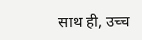साथ ही, उच्च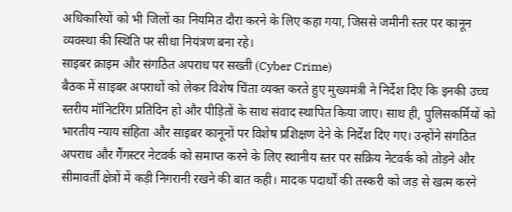अधिकारियों को भी जिलों का नियमित दौरा करने के लिए कहा गया, जिससे जमीनी स्तर पर कानून व्यवस्था की स्थिति पर सीधा नियंत्रण बना रहे।
साइबर क्राइम और संगठित अपराध पर सख्ती (Cyber Crime)
बैठक में साइबर अपराधों को लेकर विशेष चिंता व्यक्त करते हुए मुख्यमंत्री ने निर्देश दिए कि इनकी उच्च स्तरीय मॉनिटरिंग प्रतिदिन हो और पीड़ितों के साथ संवाद स्थापित किया जाए। साथ ही, पुलिसकर्मियों को भारतीय न्याय संहिता और साइबर कानूनों पर विशेष प्रशिक्षण देने के निर्देश दिए गए। उन्होंने संगठित अपराध और गैंगस्टर नेटवर्क को समाप्त करने के लिए स्थानीय स्तर पर सक्रिय नेटवर्क को तोड़ने और सीमावर्ती क्षेत्रों में कड़ी निगरानी रखने की बात कही। मादक पदार्थों की तस्करी को जड़ से खत्म करने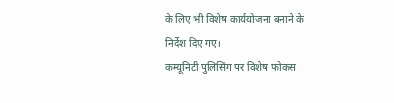के लिए भी विशेष कार्ययोजना बनाने के निर्देश दिए गए।
कम्यूनिटी पुलिसिंग पर विशेष फोकस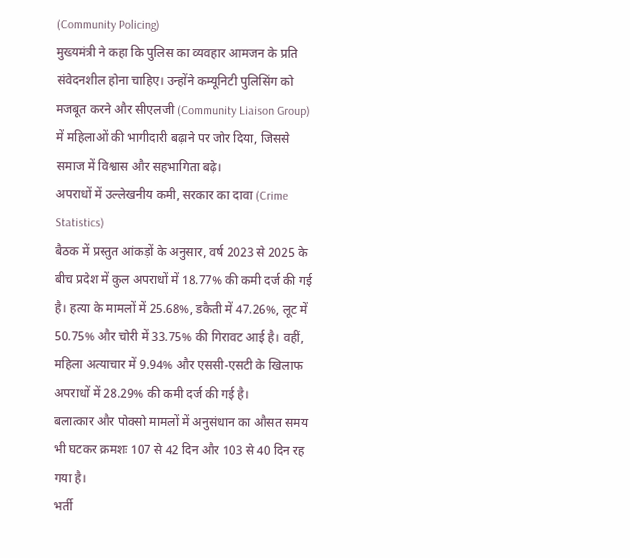(Community Policing)
मुख्यमंत्री ने कहा कि पुलिस का व्यवहार आमजन के प्रति संवेदनशील होना चाहिए। उन्होंने कम्यूनिटी पुलिसिंग को मजबूत करने और सीएलजी (Community Liaison Group) में महिलाओं की भागीदारी बढ़ाने पर जोर दिया, जिससे समाज में विश्वास और सहभागिता बढ़े।
अपराधों में उल्लेखनीय कमी, सरकार का दावा (Crime Statistics)
बैठक में प्रस्तुत आंकड़ों के अनुसार, वर्ष 2023 से 2025 के बीच प्रदेश में कुल अपराधों में 18.77% की कमी दर्ज की गई है। हत्या के मामलों में 25.68%, डकैती में 47.26%, लूट में 50.75% और चोरी में 33.75% की गिरावट आई है। वहीं, महिला अत्याचार में 9.94% और एससी-एसटी के खिलाफ अपराधों में 28.29% की कमी दर्ज की गई है।
बलात्कार और पोक्सो मामलों में अनुसंधान का औसत समय भी घटकर क्रमशः 107 से 42 दिन और 103 से 40 दिन रह गया है।
भर्ती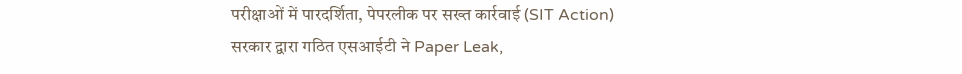परीक्षाओं में पारदर्शिता, पेपरलीक पर सख्त कार्रवाई (SIT Action)
सरकार द्वारा गठित एसआईटी ने Paper Leak,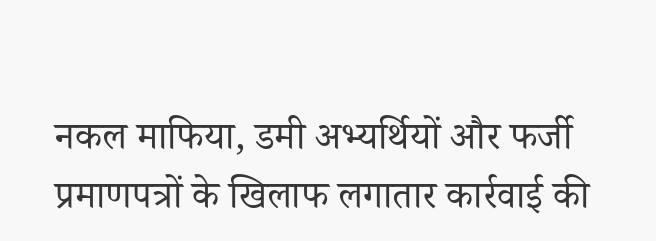नकल माफिया, डमी अभ्यर्थियों और फर्जी प्रमाणपत्रों के खिलाफ लगातार कार्रवाई की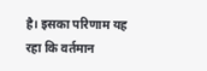है। इसका परिणाम यह रहा कि वर्तमान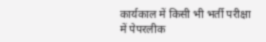कार्यकाल में किसी भी भर्ती परीक्षा में पेपरलीक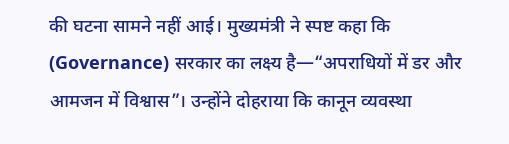की घटना सामने नहीं आई। मुख्यमंत्री ने स्पष्ट कहा कि (Governance) सरकार का लक्ष्य है—“अपराधियों में डर और आमजन में विश्वास”। उन्होंने दोहराया कि कानून व्यवस्था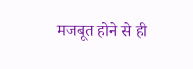मजबूत होने से ही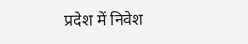प्रदेश में निवेश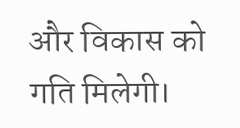और विकास को गति मिलेगी।